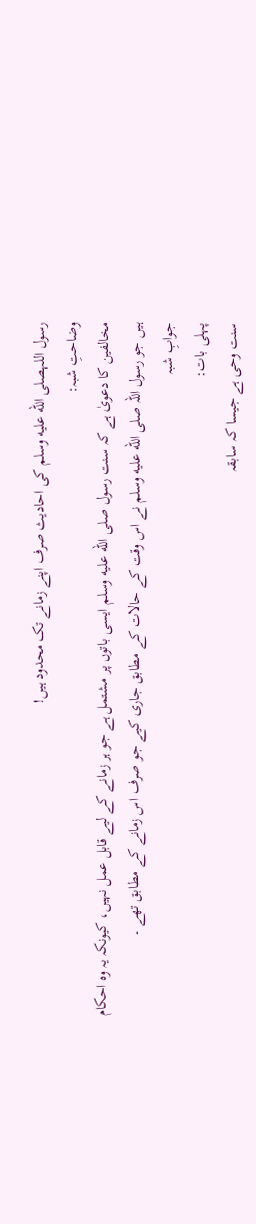رسول اللہصلى الله عليه وسلم کی احادیث صرف اپنے زمانے تک محدود ہیں!
وضاحتِ شبہ:
مخالفين کا دعویٰ ہے کہ سنت رسول صلى الله عليه وسلم ايسى باتوں پر مشتمل ہے جو ہر زمانے كے ليے قابل عمل نہیں، کیونکہ يہ وہ احکام ہیں جو رسول اللہ صلى الله عليه وسلم نے اس وقت کے حالات کے مطابق جاری کیے جو صرف اس زمانے کے مطابق تھے ۔
جوابِ شبہ
پہلى بات:
سنت وحی ہے جیسا کہ سابقہ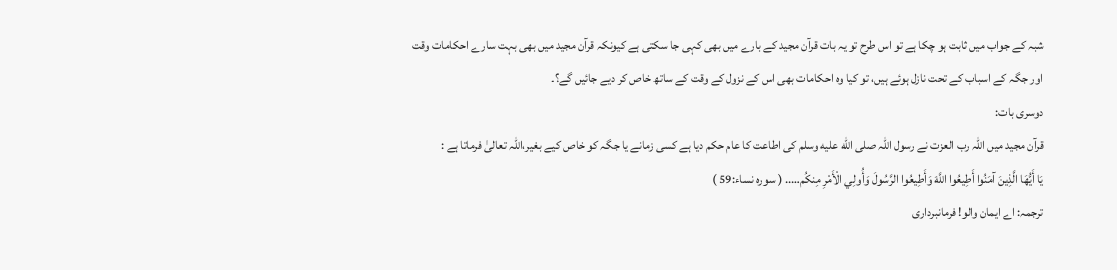شبہ کے جواب میں ثابت ہو چکا ہے تو اس طرح تو یہ بات قرآن مجيد کے بارے میں بھی کہی جا سکتی ہے کیونکہ قرآن مجيد میں بھی بہت سارے احکامات وقت اور جگہ کے اسباب کے تحت نازل ہوئے ہیں، تو کیا وہ احکامات بھی اس کے نزول کے وقت کے ساتھ خاص کر دیے جائیں گے؟۔
دوسرى بات:
قرآن مجید میں اللہ رب العزت نے رسول اللہ صلى الله عليه وسلم کی اطاعت کا عام حکم دیا ہے کسی زمانے یا جگہ كو خاص كيے بغير،اللہ تعالیٰ فرماتا ہے :
يَا أَيُّهَا الَّذِينَ آمَنُوا أَطِيعُوا اللَّهَ وَأَطِيعُوا الرَّسُولَ وَأُولِي الْأَمْرِ مِنكُم….. ( سورہ نساء:59 )
ترجمہ: اے ایمان والو! فرمانبرداری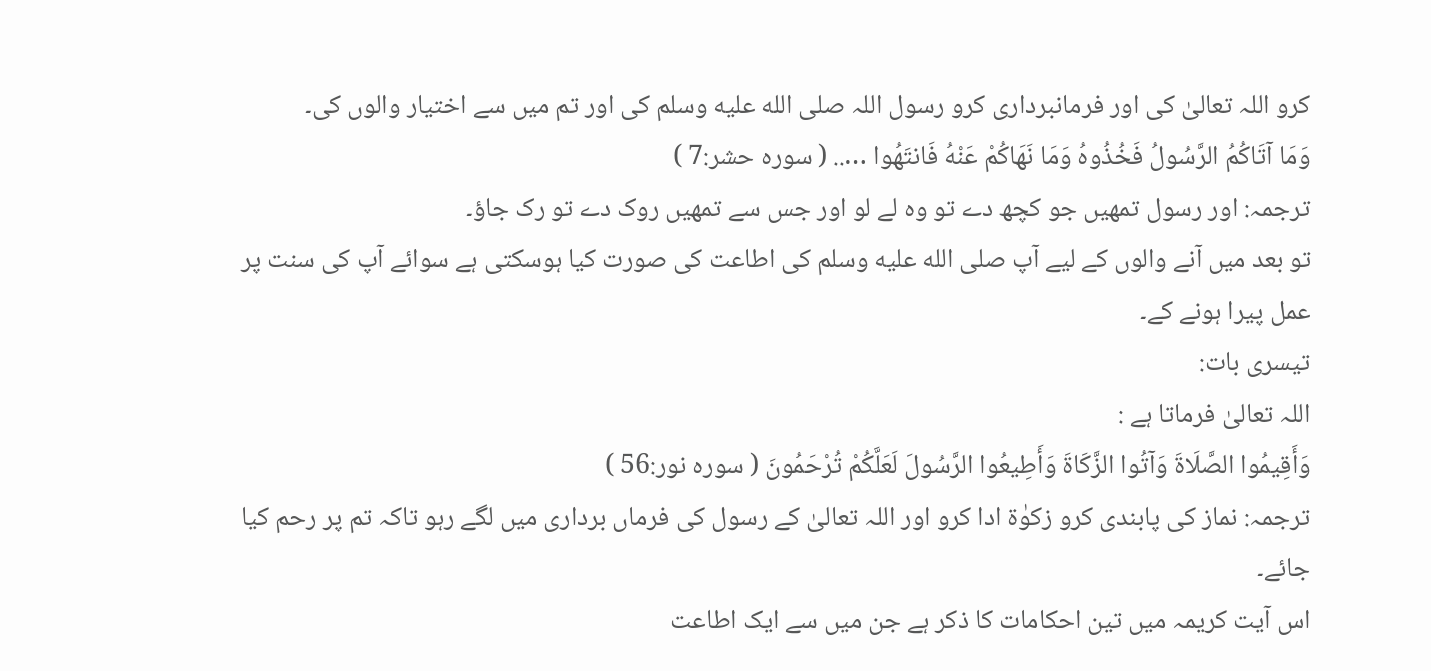کرو اللہ تعالیٰ کی اور فرمانبرداری کرو رسول اللہ صلى الله عليه وسلم کی اور تم میں سے اختیار والوں کی۔
وَمَا آتَاكُمُ الرَّسُولُ فَخُذُوهُ وَمَا نَهَاكُمْ عَنْهُ فَانتَهُوا ….. ( سورہ حشر:7 )
ترجمہ: اور رسول تمھیں جو کچھ دے تو وہ لے لو اور جس سے تمھیں روک دے تو رک جاؤ۔
تو بعد میں آنے والوں کے لیے آپ صلى الله عليه وسلم کی اطاعت کی صورت کیا ہوسکتی ہے سوائے آپ کی سنت پر عمل پیرا ہونے کے۔
تيسرى بات:
اللہ تعالیٰ فرماتا ہے :
وَأَقِيمُوا الصَّلَاةَ وَآتُوا الزَّكَاةَ وَأَطِيعُوا الرَّسُولَ لَعَلَّكُمْ تُرْحَمُونَ ( سورہ نور:56 )
ترجمہ: نماز کی پابندی کرو زکوٰۃ ادا کرو اور اللہ تعالیٰ کے رسول کی فرماں برداری میں لگے رہو تاکہ تم پر رحم کیا جائے۔
اس آیت کریمہ میں تین احکامات کا ذکر ہے جن میں سے ایک اطاعت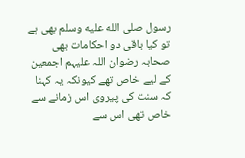رسول صلى الله عليه وسلم بھی ہے تو کیا باقی دو احکامات بھی صحابہ رضوان اللہ علیہم اجمعین کے لیے خاص تھے کیونکہ یہ کہنا کہ سنت کی پیروی اس زمانے سے خاص تھی اس سے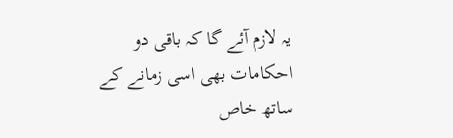یہ لازم آئے گا کہ باقی دو احکامات بھی اسی زمانے کے ساتھ خاص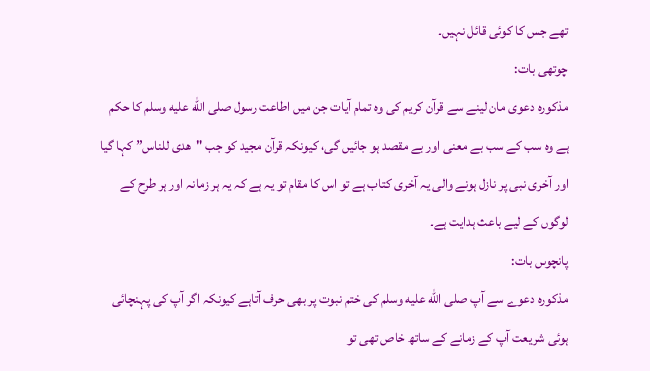تھے جس کا کوئی قائل نہیں۔
چوتھى بات:
مذکورہ دعوی مان لینے سے قرآن کریم کی وہ تمام آیات جن میں اطاعت رسول صلى الله عليه وسلم کا حكم ہے وہ سب کے سب بے معنی اور بے مقصد ہو جائیں گی، كيونكہ قرآن مجيد كو جب "هدى للناس” کہا گیا اور آخرى نبى پر نازل ہونے والى يہ آخرى كتاب ہے تو اس كا مقام تو يہ ہے کہ يہ ہر زمانہ اور ہر طرح كے لوگوں كے لیے باعث ہدايت ہے۔
پانچوىں بات:
مذکورہ دعوے سے آپ صلى الله عليه وسلم کی ختم نبوت پر بھی حرف آتاہے کیونکہ اگر آپ کی پہنچائی ہوئی شریعت آپ کے زمانے کے ساتھ خاص تھی تو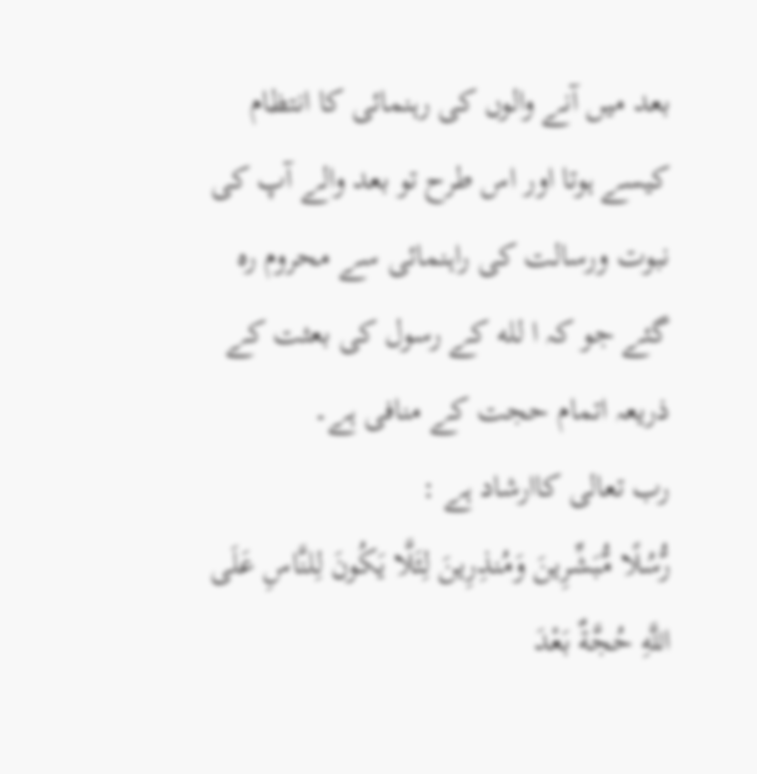بعد میں آنے والوں کی رہنمائی کا انتظام کیسے ہوتا اور اس طرح تو بعد والے آپ کی نبوت ورسالت کی راہنمائی سے محروم رہ گئے جو کہ ا لله کے رسول كى بعثت كے ذريعہ اتمام حجت کے منافی ہے۔
رب تعالى كاارشاد ہے :
رُّسُلًا مُّبَشِّرِينَ وَمُنذِرِينَ لِئَلَّا يَكُونَ لِلنَّاسِ عَلَى اللَّهِ حُجَّةٌ بَعْدَ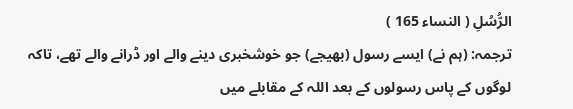الرُّسُلِ ( النساء 165 )
ترجمہ: (ہم نے) ایسے رسول (بهيجے) جو خوشخبری دینے والے اور ڈرانے والے تھے، تاکہ لوگوں کے پاس رسولوں کے بعد اللہ کے مقابلے میں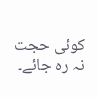کوئی حجت نہ رہ جائے۔